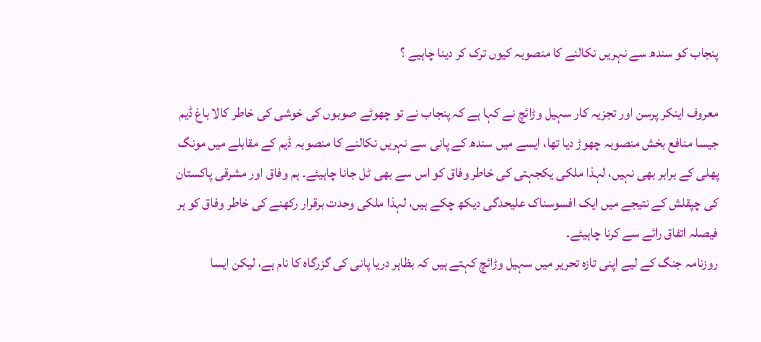پنجاب کو سندھ سے نہریں نکالنے کا منصوبہ کیوں ترک کر دینا چاہیے ؟

معروف اینکر پرسن اور تجزیہ کار سہیل وڑائچ نے کہا ہے کہ پنجاب نے تو چھوٹے صوبوں کی خوشی کی خاطر کالا باغ ڈیم جیسا منافع بخش منصوبہ چھوڑ دیا تھا، ایسے میں سندھ کے پانی سے نہریں نکالنے کا منصوبہ ڈیم کے مقابلے میں مونگ پھلی کے برابر بھی نہیں، لہذا ملکی یکجہتی کی خاطر وفاق کو اس سے بھی ٹل جانا چاہیئے۔ ہم وفاق اور مشرقی پاکستان کی چپقلش کے نتیجے میں ایک افسوسناک علیحدگی دیکھ چکے ہیں، لہذا ملکی وحدت برقرار رکھنے کی خاطر وفاق کو ہر فیصلہ اتفاق رائے سے کرنا چاہیئے۔
روزنامہ جنگ کے لیے اپنی تازہ تحریر میں سہیل وڑائچ کہتے ہیں کہ بظاہر دریا پانی کی گزرگاہ کا نام ہے، لیکن ایسا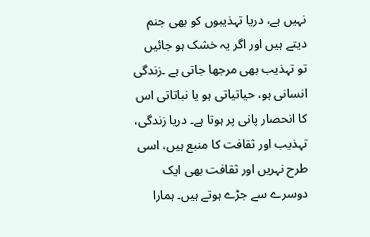نہیں ہے، دریا تہذیبوں کو بھی جنم دیتے ہیں اور اگر یہ خشک ہو جائیں تو تہذیب بھی مرجھا جاتی ہے ۔زندگی انسانی ہو، حیاتیاتی ہو یا نباتاتی اس کا انحصار پانی پر ہوتا ہے۔ دریا زندگی، تہذیب اور ثقافت کا منبع ہیں، اسی طرح نہریں اور ثقافت بھی ایک دوسرے سے جڑے ہوتے ہیں۔ ہمارا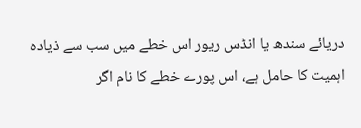دریائے سندھ یا انڈس ریور اس خطے میں سب سے ذیادہ اہمیت کا حامل ہے، اس پورے خطے کا نام اگر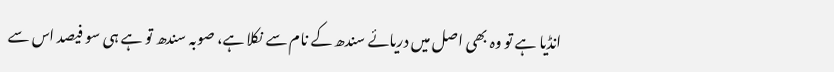انڈیا ہے تو وہ بھی اصل میں دریائے سندھ کے نام سے نکلا ہے، صوبہ سندھ تو ہے ہی سو فیصد اس سے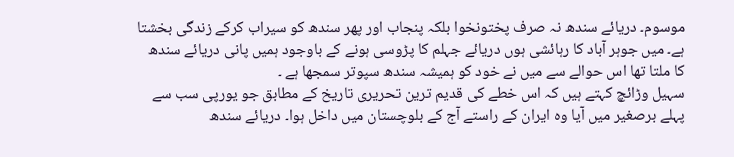موسوم۔ دریائے سندھ نہ صرف پختونخوا بلکہ پنجاب اور پھر سندھ کو سیراب کرکے زندگی بخشتا ہے۔ میں جوہر آباد کا رہائشی ہوں دریائے جہلم کا پڑوسی ہونے کے باوجود ہمیں پانی دریائے سندھ کا ملتا تھا اس حوالے سے میں نے خود کو ہمیشہ سندھ سپوتر سمجھا ہے ۔
سہیل وڑائچ کہتے ہیں کہ اس خطے کی قدیم ترین تحریری تاریخ کے مطابق جو یورپی سب سے پہلے برصغیر میں آیا وہ ایران کے راستے آج کے بلوچستان میں داخل ہوا۔ دریائے سندھ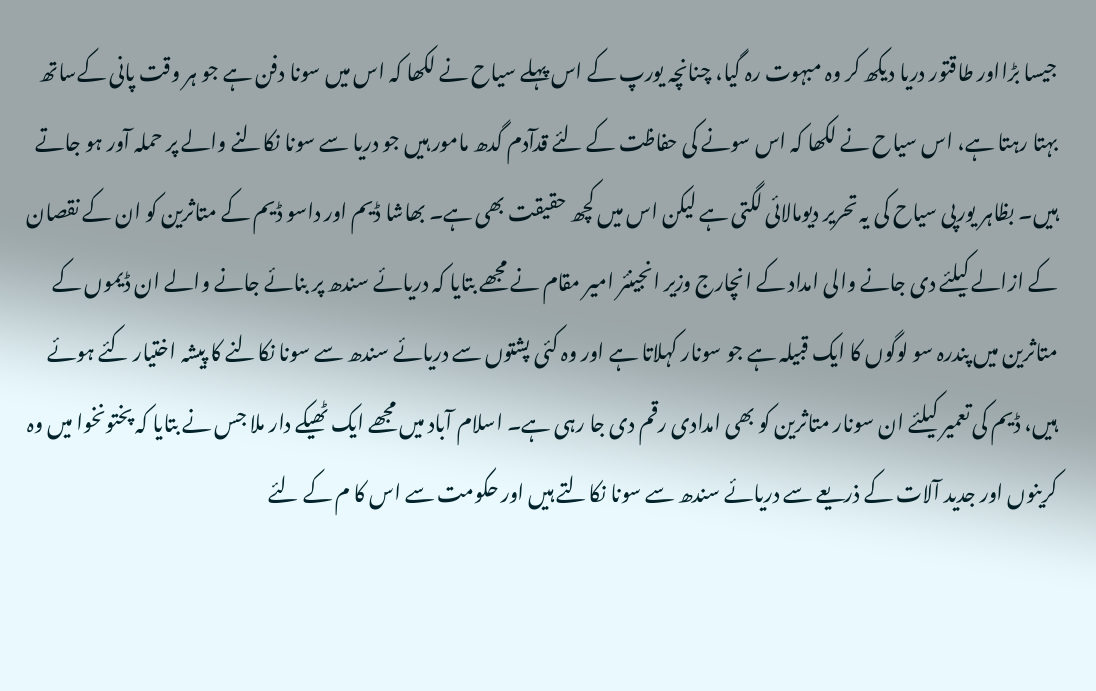جیسا بڑااور طاقتور دریا دیکھ کر وہ مبہوت رہ گیا، چنانچہ یورپ کے اس پہلے سیاح نے لکھا کہ اس میں سونا دفن ہے جو ہر وقت پانی کےساتھ بہتا رہتا ہے، اس سیاح نے لکھا کہ اس سونے کی حفاظت کے لئے قدآدم گدھ مامور ہیں جو دریا سے سونا نکالنے والے پر حملہ آور ہو جاتے ہیں۔ بظاہر یورپی سیاح کی یہ تحریر دیومالائی لگتی ہے لیکن اس میں کچھ حقیقت بھی ہے۔ بھاشا ڈیم اور داسو ڈیم کے متاثرین کو ان کے نقصان کے ازالے کیلئے دی جانے والی امداد کے انچارج وزیر انجینئر امیر مقام نے مجھے بتایا کہ دریائے سندھ پر بنائے جانے والے ان ڈیموں کے متاثرین میں پندرہ سو لوگوں کا ایک قبیلہ ہے جو سونار کہلاتا ہے اور وہ کئی پشتوں سے دریائے سندھ سے سونا نکالنے کا پیشہ اختیار کئے ہوئے ہیں، ڈیم کی تعمیر کیلئے ان سونار متاثرین کو بھی امدادی رقم دی جا رہی ہے۔ اسلام آباد میں مجھے ایک ٹھیکے دار ملا جس نے بتایا کہ پختونخوا میں وہ کرینوں اور جدید آلات کے ذریعے سے دریائے سندھ سے سونا نکالتے ہیں اور حکومت سے اس کا م کے لئے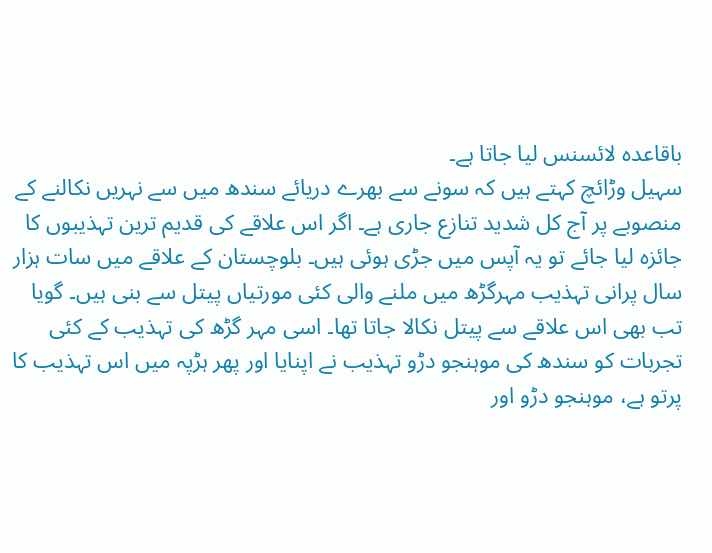باقاعدہ لائسنس لیا جاتا ہے۔
سہیل وڑائچ کہتے ہیں کہ سونے سے بھرے دریائے سندھ میں سے نہریں نکالنے کے منصوبے پر آج کل شدید تنازع جاری ہے۔ اگر اس علاقے کی قدیم ترین تہذیبوں کا جائزہ لیا جائے تو یہ آپس میں جڑی ہوئی ہیں۔ بلوچستان کے علاقے میں سات ہزار سال پرانی تہذیب مہرگڑھ میں ملنے والی کئی مورتیاں پیتل سے بنی ہیں۔ گویا تب بھی اس علاقے سے پیتل نکالا جاتا تھا۔ اسی مہر گڑھ کی تہذیب کے کئی تجربات کو سندھ کی موہنجو دڑو تہذیب نے اپنایا اور پھر ہڑپہ میں اس تہذیب کا پرتو ہے، موہنجو دڑو اور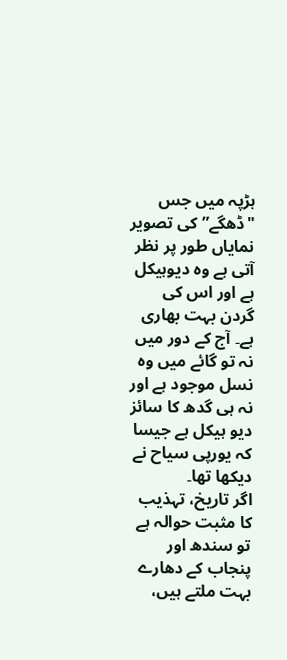ہڑپہ میں جس "ڈھگے” کی تصویر نمایاں طور پر نظر آتی ہے وہ دیوہیکل ہے اور اس کی گردن بہت بھاری ہے۔ آج کے دور میں نہ تو گائے میں وہ نسل موجود ہے اور نہ ہی گدھ کا سائز دیو ہیکل ہے جیسا کہ یورپی سیاح نے دیکھا تھا۔
اگر تاریخ، تہذیب کا مثبت حوالہ ہے تو سندھ اور پنجاب کے دھارے بہت ملتے ہیں،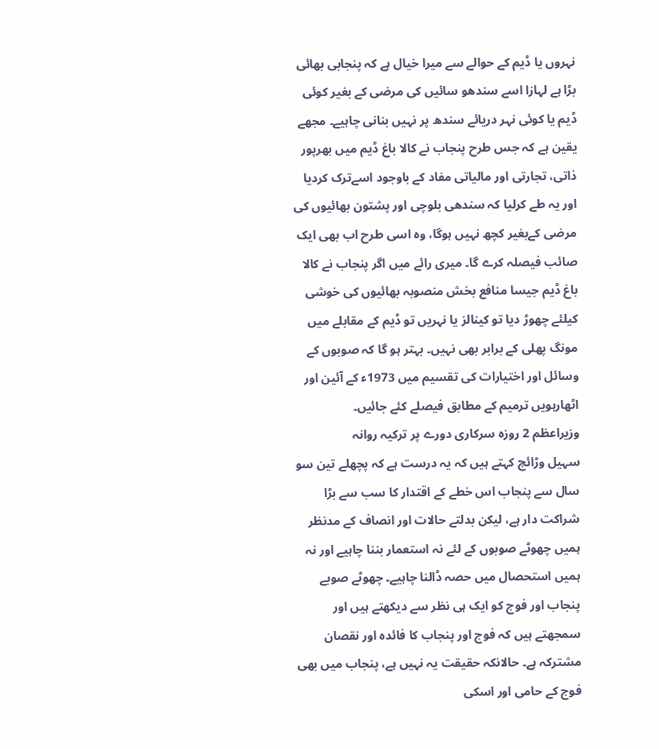نہروں یا ڈیم کے حوالے سے میرا خیال ہے کہ پنجابی بھائی بڑا ہے لہازا اسے سندھو سائیں کی مرضی کے بغیر کوئی ڈیم یا کوئی نہر دریائے سندھ پر نہیں بنانی چاہیے۔ مجھے یقین ہے کہ جس طرح پنجاب نے کالا باغ ڈیم میں بھرپور ذاتی، تجارتی اور مالیاتی مفاد کے باوجود اسےترک کردیا اور یہ طے کرلیا کہ سندھی بلوچی اور پشتون بھائیوں کی مرضی کےبغیر کچھ نہیں ہوگا، وہ اسی طرح اب بھی ایک صائب فیصلہ کرے گا۔ میری رائے میں اگر پنجاب نے کالا باغ ڈیم جیسا منافع بخش منصوبہ بھائیوں کی خوشی کیلئے چھوڑ دیا تو کینالز یا نہریں تو ڈیم کے مقابلے میں مونگ پھلی کے برابر بھی نہیں۔ بہتر ہو گا کہ صوبوں کے وسائل اور اختیارات کی تقسیم میں 1973ء کے آئین اور اٹھارہویں ترمیم کے مطابق فیصلے کئے جائیں۔
وزیراعظم 2 روزہ سرکاری دورے پر ترکیہ روانہ
سہیل وڑائچ کہتے ہیں کہ یہ درست ہے کہ پچھلے تین سو سال سے پنجاب اس خطے کے اقتدار کا سب سے بڑا شراکت دار ہے، لیکن بدلتے حالات اور انصاف کے مدنظر ہمیں چھوٹے صوبوں کے لئے نہ استعمار بننا چاہیے اور نہ ہمیں استحصال میں حصہ ڈالنا چاہیے۔ چھوٹے صوبے پنجاب اور فوج کو ایک ہی نظر سے دیکھتے ہیں اور سمجھتے ہیں کہ فوج اور پنجاب کا فائدہ اور نقصان مشترکہ ہے۔ حالانکہ حقیقت یہ نہیں ہے، پنجاب میں بھی فوج کے حامی اور اسکی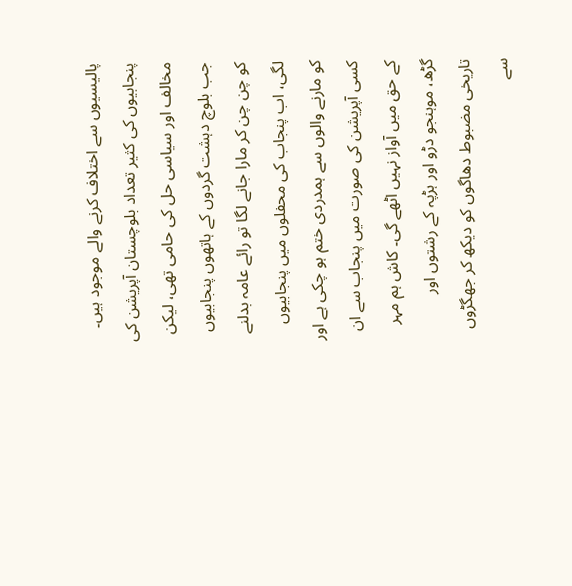پالیسیوں سے اختلاف کرنے والے موجود ہیں۔ پنجابیوں کی کثیر تعداد بلوچستان آپریشن کی مخالف اور سیاسی حل کی حامی تھی، لیکن جب بلوچ دہشت گردوں کے ہاتھوں پنجابیوں کو چن چن کر مارا جانے لگا تو رائے عامہ بدلنے لگی، اب پنجاب کی محفلوں میں پنجابیوں کو مارنے والوں سے ہمدردی ختم ہو چکی ہے اور کسی آپریشن کی صورت میں پنجاب سے ان کے حق میں آواز نہیں اٹھے گی۔ کاش ہم مہر گڑھ، موہنجو دڑو اور ہڑپہ کے رشتوں اور تاریخی مضبوط دھاگوں کو دیکھ کر جھگڑوں سے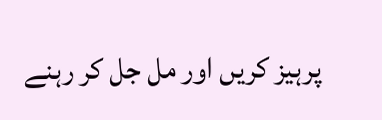پرہیز کریں اور مل جل کر رہنے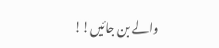والے بن جائیں!!